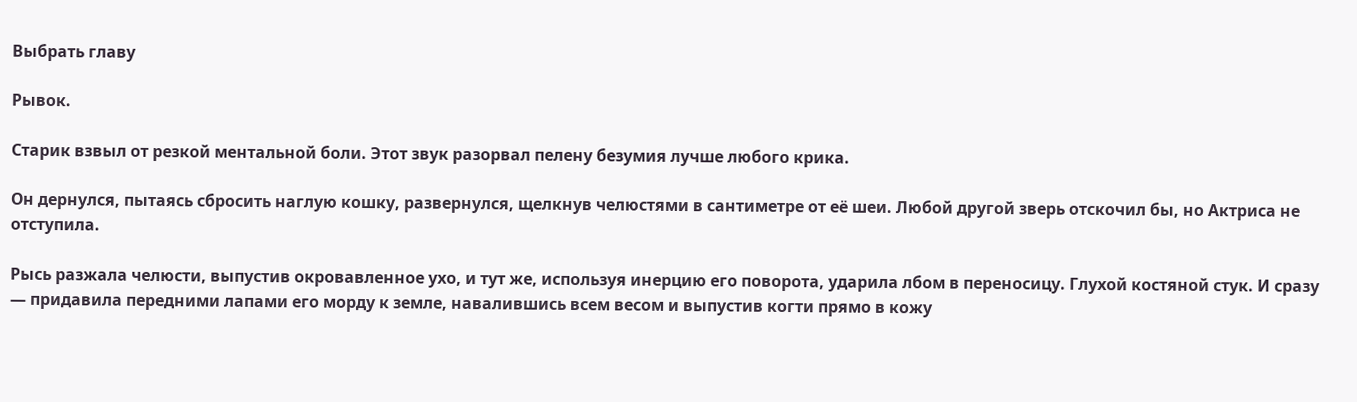Выбрать главу

Рывок.

Старик взвыл от резкой ментальной боли. Этот звук разорвал пелену безумия лучше любого крика.

Он дернулся, пытаясь сбросить наглую кошку, развернулся, щелкнув челюстями в сантиметре от её шеи. Любой другой зверь отскочил бы, но Актриса не отступила.

Рысь разжала челюсти, выпустив окровавленное ухо, и тут же, используя инерцию его поворота, ударила лбом в переносицу. Глухой костяной стук. И сразу — придавила передними лапами его морду к земле, навалившись всем весом и выпустив когти прямо в кожу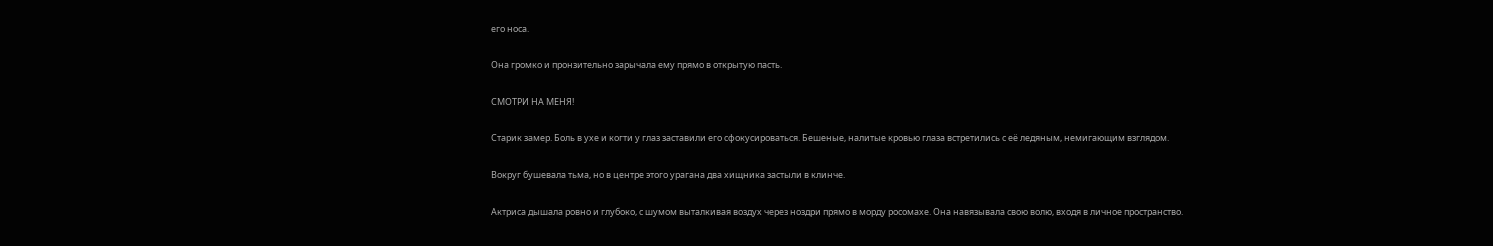его носа.

Она громко и пронзительно зарычала ему прямо в открытую пасть.

СМОТРИ НА МЕНЯ!

Старик замер. Боль в ухе и когти у глаз заставили его сфокусироваться. Бешеные, налитые кровью глаза встретились с её ледяным, немигающим взглядом.

Вокруг бушевала тьма, но в центре этого урагана два хищника застыли в клинче.

Актриса дышала ровно и глубоко, с шумом выталкивая воздух через ноздри прямо в морду росомахе. Она навязывала свою волю, входя в личное пространство.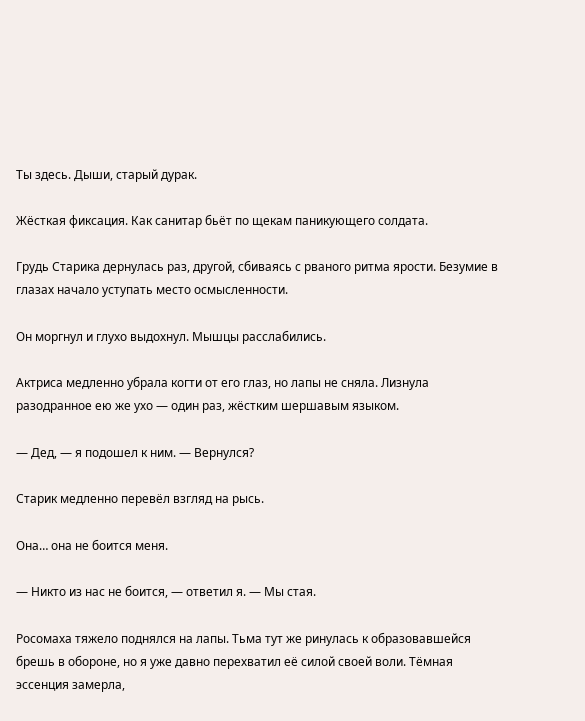Ты здесь. Дыши, старый дурак.

Жёсткая фиксация. Как санитар бьёт по щекам паникующего солдата.

Грудь Старика дернулась раз, другой, сбиваясь с рваного ритма ярости. Безумие в глазах начало уступать место осмысленности.

Он моргнул и глухо выдохнул. Мышцы расслабились.

Актриса медленно убрала когти от его глаз, но лапы не сняла. Лизнула разодранное ею же ухо — один раз, жёстким шершавым языком.

— Дед, — я подошел к ним. — Вернулся?

Старик медленно перевёл взгляд на рысь.

Она… она не боится меня.

— Никто из нас не боится, — ответил я. — Мы стая.

Росомаха тяжело поднялся на лапы. Тьма тут же ринулась к образовавшейся брешь в обороне, но я уже давно перехватил её силой своей воли. Тёмная эссенция замерла,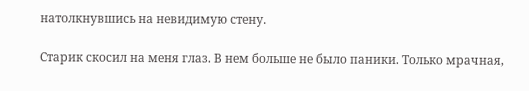натолкнувшись на невидимую стену.

Старик скосил на меня глаз. В нем больше не было паники. Только мрачная,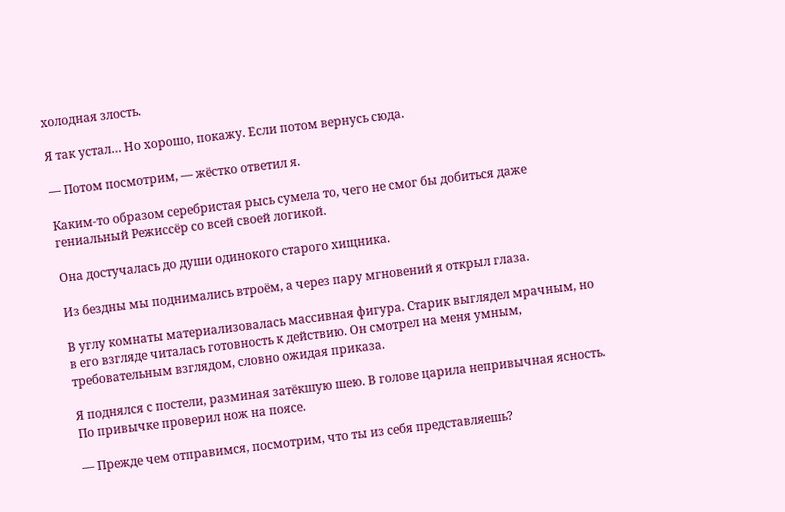холодная злость.

Я так устал… Но хорошо, покажу. Если потом вернусь сюда.

— Потом посмотрим, — жёстко ответил я.

Каким-то образом серебристая рысь сумела то, чего не смог бы добиться даже гениальный Режиссёр со всей своей логикой.

Она достучалась до души одинокого старого хищника.

Из бездны мы поднимались втроём, а через пару мгновений я открыл глаза.

В углу комнаты материализовалась массивная фигура. Старик выглядел мрачным, но в его взгляде читалась готовность к действию. Он смотрел на меня умным, требовательным взглядом, словно ожидая приказа.

Я поднялся с постели, разминая затёкшую шею. В голове царила непривычная ясность. По привычке проверил нож на поясе.

— Прежде чем отправимся, посмотрим, что ты из себя представляешь?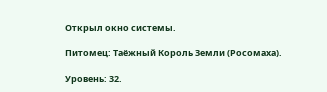Открыл окно системы.

Питомец: Таёжный Король Земли (Росомаха).

Уровень: 32.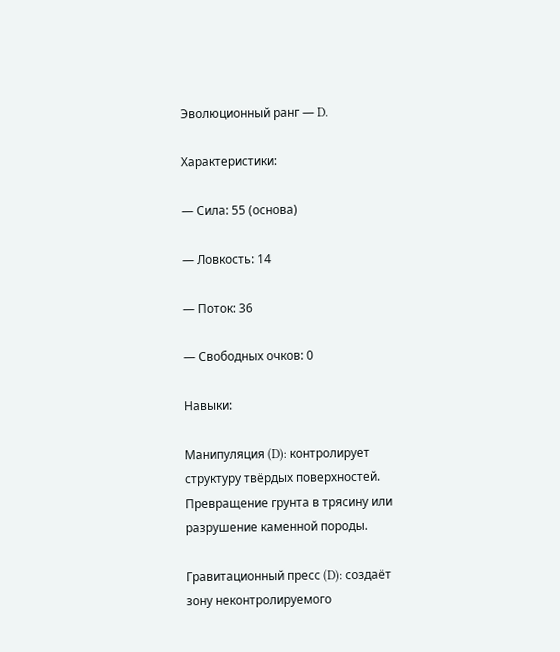Эволюционный ранг — D.

Характеристики:

— Сила: 55 (основа)

— Ловкость: 14

— Поток: 36

— Свободных очков: 0

Навыки:

Манипуляция (D): контролирует структуру твёрдых поверхностей. Превращение грунта в трясину или разрушение каменной породы.

Гравитационный пресс (D): создаёт зону неконтролируемого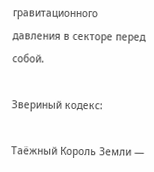гравитационного давления в секторе перед собой.

Звериный кодекс:

Таёжный Король Земли —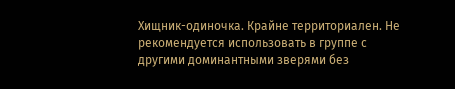Хищник-одиночка. Крайне территориален. Не рекомендуется использовать в группе с другими доминантными зверями без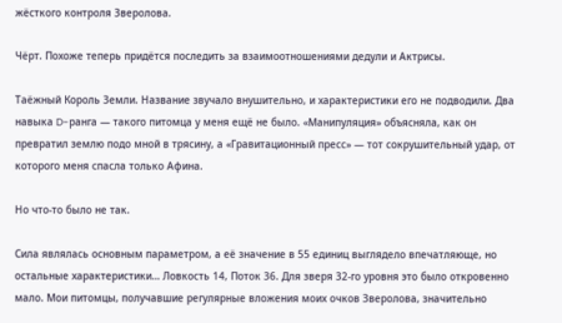жёсткого контроля Зверолова.

Чёрт. Похоже теперь придётся последить за взаимоотношениями дедули и Актрисы.

Таёжный Король Земли. Название звучало внушительно, и характеристики его не подводили. Два навыка D-ранга — такого питомца у меня ещё не было. «Манипуляция» объясняла, как он превратил землю подо мной в трясину, а «Гравитационный пресс» — тот сокрушительный удар, от которого меня спасла только Афина.

Но что-то было не так.

Сила являлась основным параметром, а её значение в 55 единиц выглядело впечатляюще, но остальные характеристики… Ловкость 14, Поток 36. Для зверя 32-го уровня это было откровенно мало. Мои питомцы, получавшие регулярные вложения моих очков Зверолова, значительно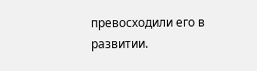превосходили его в развитии.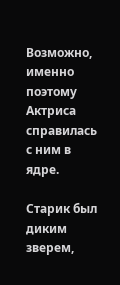Возможно, именно поэтому Актриса справилась с ним в ядре.

Старик был диким зверем,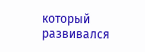который развивался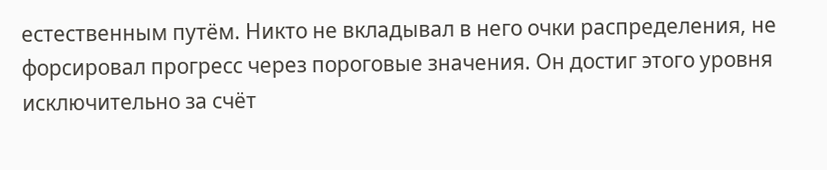естественным путём. Никто не вкладывал в него очки распределения, не форсировал прогресс через пороговые значения. Он достиг этого уровня исключительно за счёт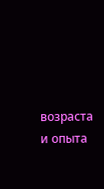возраста и опыта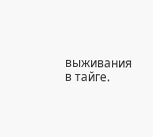выживания в тайге.